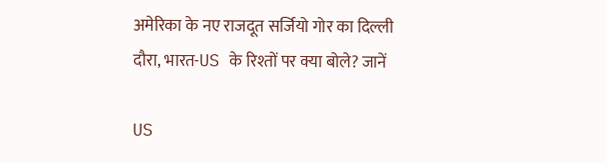अमेरिका के नए राजदूत सर्जियो गोर का दिल्ली दौरा, भारत-US के रिश्तों पर क्या बोले? जानें

US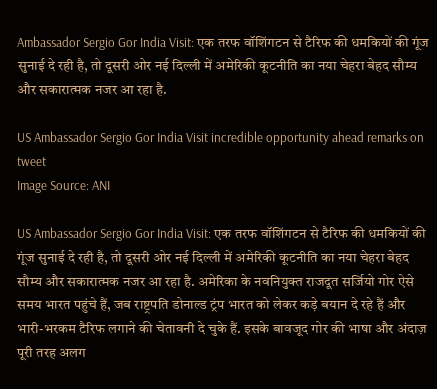Ambassador Sergio Gor India Visit: एक तरफ वॉशिंगटन से टैरिफ की धमकियों की गूंज सुनाई दे रही है, तो दूसरी ओर नई दिल्ली में अमेरिकी कूटनीति का नया चेहरा बेहद सौम्य और सकारात्मक नजर आ रहा है.

US Ambassador Sergio Gor India Visit incredible opportunity ahead remarks on tweet
Image Source: ANI

US Ambassador Sergio Gor India Visit: एक तरफ वॉशिंगटन से टैरिफ की धमकियों की गूंज सुनाई दे रही है, तो दूसरी ओर नई दिल्ली में अमेरिकी कूटनीति का नया चेहरा बेहद सौम्य और सकारात्मक नजर आ रहा है. अमेरिका के नवनियुक्त राजदूत सर्जियो गोर ऐसे समय भारत पहुंचे हैं, जब राष्ट्रपति डोनाल्ड ट्रंप भारत को लेकर कड़े बयान दे रहे हैं और भारी-भरकम टैरिफ लगाने की चेतावनी दे चुके हैं. इसके बावजूद गोर की भाषा और अंदाज़ पूरी तरह अलग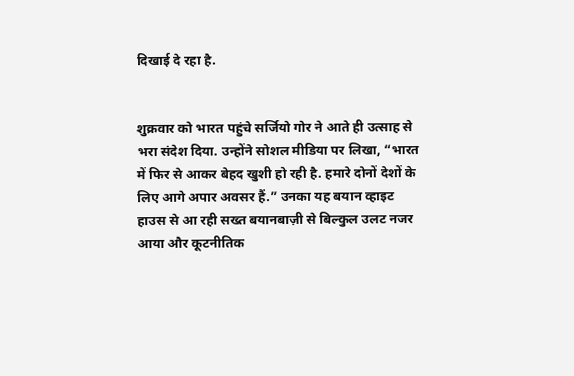दिखाई दे रहा है.


शुक्रवार को भारत पहुंचे सर्जियो गोर ने आते ही उत्साह से भरा संदेश दिया. उन्होंने सोशल मीडिया पर लिखा, “भारत में फिर से आकर बेहद खुशी हो रही है. हमारे दोनों देशों के लिए आगे अपार अवसर हैं.” उनका यह बयान व्हाइट हाउस से आ रही सख्त बयानबाज़ी से बिल्कुल उलट नजर आया और कूटनीतिक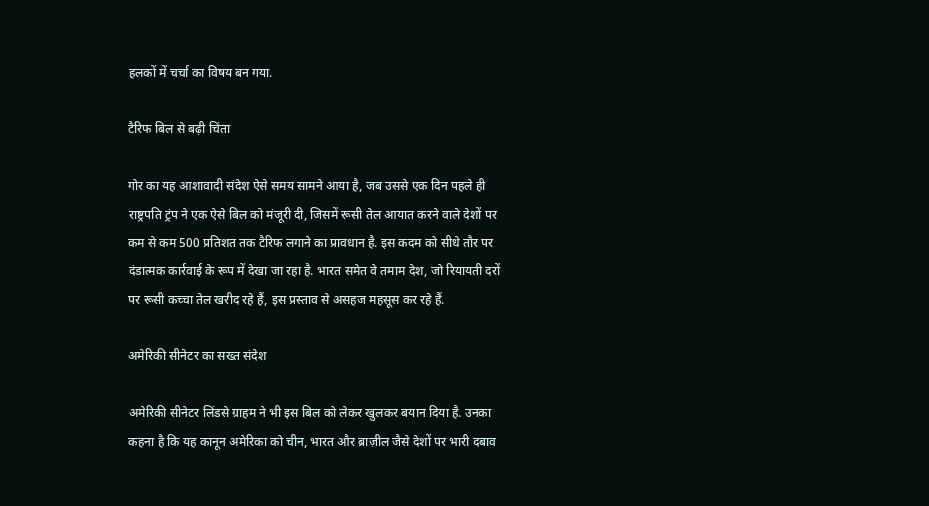हलकों में चर्चा का विषय बन गया.

टैरिफ बिल से बढ़ी चिंता

गोर का यह आशावादी संदेश ऐसे समय सामने आया है, जब उससे एक दिन पहले ही राष्ट्रपति ट्रंप ने एक ऐसे बिल को मंजूरी दी, जिसमें रूसी तेल आयात करने वाले देशों पर कम से कम 500 प्रतिशत तक टैरिफ लगाने का प्रावधान है. इस कदम को सीधे तौर पर दंडात्मक कार्रवाई के रूप में देखा जा रहा है. भारत समेत वे तमाम देश, जो रियायती दरों पर रूसी कच्चा तेल खरीद रहे हैं, इस प्रस्ताव से असहज महसूस कर रहे हैं.

अमेरिकी सीनेटर का सख्त संदेश

अमेरिकी सीनेटर लिंडसे ग्राहम ने भी इस बिल को लेकर खुलकर बयान दिया है. उनका कहना है कि यह कानून अमेरिका को चीन, भारत और ब्राज़ील जैसे देशों पर भारी दबाव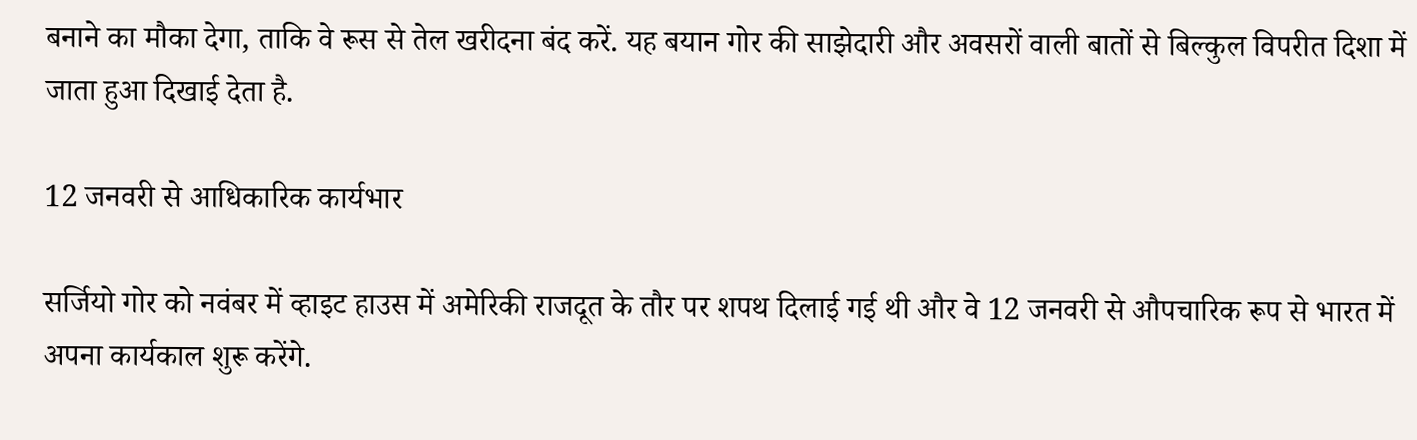बनाने का मौका देगा, ताकि वे रूस से तेल खरीदना बंद करें. यह बयान गोर की साझेदारी और अवसरों वाली बातों से बिल्कुल विपरीत दिशा में जाता हुआ दिखाई देता है.

12 जनवरी से आधिकारिक कार्यभार

सर्जियो गोर को नवंबर में व्हाइट हाउस में अमेरिकी राजदूत के तौर पर शपथ दिलाई गई थी और वे 12 जनवरी से औपचारिक रूप से भारत में अपना कार्यकाल शुरू करेंगे.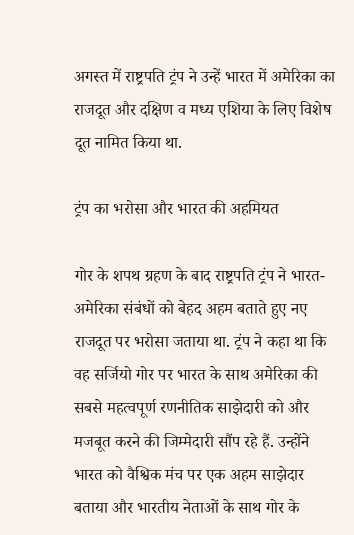अगस्त में राष्ट्रपति ट्रंप ने उन्हें भारत में अमेरिका का राजदूत और दक्षिण व मध्य एशिया के लिए विशेष दूत नामित किया था.

ट्रंप का भरोसा और भारत की अहमियत

गोर के शपथ ग्रहण के बाद राष्ट्रपति ट्रंप ने भारत-अमेरिका संबंधों को बेहद अहम बताते हुए नए राजदूत पर भरोसा जताया था. ट्रंप ने कहा था कि वह सर्जियो गोर पर भारत के साथ अमेरिका की सबसे महत्वपूर्ण रणनीतिक साझेदारी को और मजबूत करने की जिम्मेदारी सौंप रहे हैं. उन्होंने भारत को वैश्विक मंच पर एक अहम साझेदार बताया और भारतीय नेताओं के साथ गोर के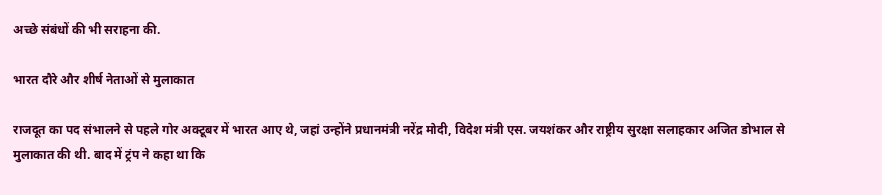अच्छे संबंधों की भी सराहना की.

भारत दौरे और शीर्ष नेताओं से मुलाकात

राजदूत का पद संभालने से पहले गोर अक्टूबर में भारत आए थे, जहां उन्होंने प्रधानमंत्री नरेंद्र मोदी, विदेश मंत्री एस. जयशंकर और राष्ट्रीय सुरक्षा सलाहकार अजित डोभाल से मुलाकात की थी. बाद में ट्रंप ने कहा था कि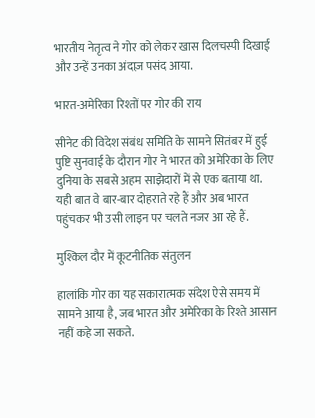भारतीय नेतृत्व ने गोर को लेकर खास दिलचस्पी दिखाई और उन्हें उनका अंदाज़ पसंद आया.

भारत-अमेरिका रिश्तों पर गोर की राय

सीनेट की विदेश संबंध समिति के सामने सितंबर में हुई पुष्टि सुनवाई के दौरान गोर ने भारत को अमेरिका के लिए दुनिया के सबसे अहम साझेदारों में से एक बताया था. यही बात वे बार-बार दोहराते रहे हैं और अब भारत पहुंचकर भी उसी लाइन पर चलते नजर आ रहे हैं.

मुश्किल दौर में कूटनीतिक संतुलन

हालांकि गोर का यह सकारात्मक संदेश ऐसे समय में सामने आया है, जब भारत और अमेरिका के रिश्ते आसान नहीं कहे जा सकते.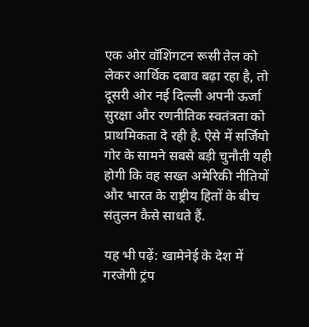एक ओर वॉशिंगटन रूसी तेल को लेकर आर्थिक दबाव बढ़ा रहा है, तो दूसरी ओर नई दिल्ली अपनी ऊर्जा सुरक्षा और रणनीतिक स्वतंत्रता को प्राथमिकता दे रही है. ऐसे में सर्जियो गोर के सामने सबसे बड़ी चुनौती यही होगी कि वह सख्त अमेरिकी नीतियों और भारत के राष्ट्रीय हितों के बीच संतुलन कैसे साधते हैं.

यह भी पढ़ें: खामेनेई के देश में गरजेगी ट्रंप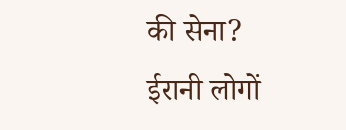की सेना? ईरानी लोगों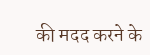की मदद करने के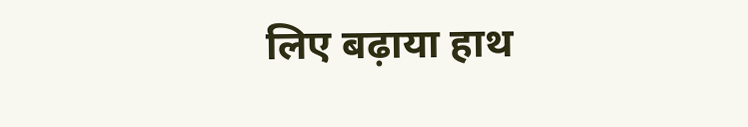लिए बढ़ाया हाथ